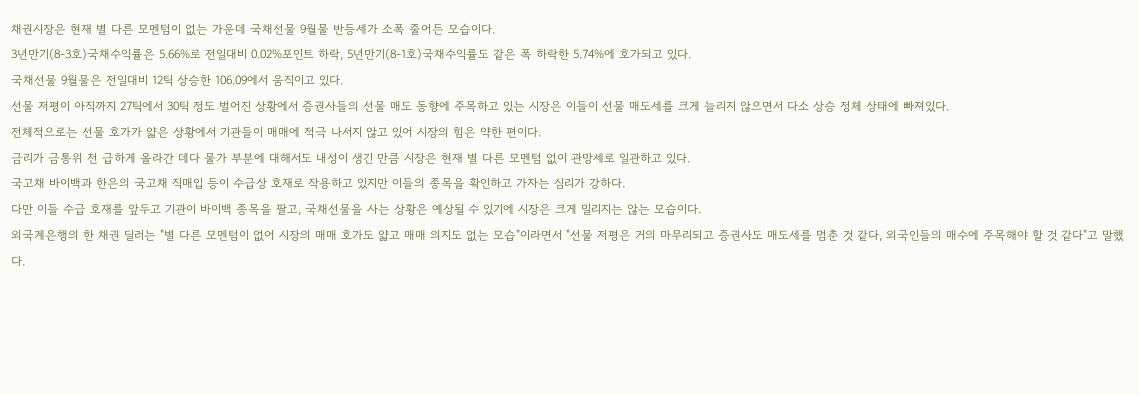채권시장은 현재 별 다른 모멘텀이 없는 가운데 국채선물 9월물 반등세가 소폭 줄어든 모습이다.
3년만기(8-3호)국채수익률은 5.66%로 전일대비 0.02%포인트 하락, 5년만기(8-1호)국채수익률도 같은 폭 하락한 5.74%에 호가되고 있다.
국채선물 9월물은 전일대비 12틱 상승한 106.09에서 움직이고 있다.
선물 저평이 아직까지 27틱에서 30틱 정도 벌어진 상황에서 증권사들의 선물 매도 동향에 주목하고 있는 시장은 이들이 선물 매도세를 크게 늘리지 않으면서 다소 상승 정체 상태에 빠져있다.
전체적으로는 선물 호가가 얇은 상황에서 기관들이 매매에 적극 나서지 않고 있어 시장의 힘은 약한 편이다.
금리가 금통위 전 급하게 올라간 데다 물가 부분에 대해서도 내성이 생긴 만큼 시장은 현재 별 다른 모멘텀 없이 관망세로 일관하고 있다.
국고채 바이백과 한은의 국고채 직매입 등이 수급상 호재로 작용하고 있지만 이들의 종목을 확인하고 가자는 심리가 강하다.
다만 이들 수급 호재를 앞두고 기관이 바이백 종목을 팔고, 국채선물을 사는 상황은 예상될 수 있기에 시장은 크게 밀리지는 않는 모습이다.
외국계은행의 한 채권 딜러는 "별 다른 모멘텀이 없어 시장의 매매 호가도 얇고 매매 의지도 없는 모습"이라면서 "선물 저평은 거의 마무리되고 증권사도 매도세를 멈춘 것 같다, 외국인들의 매수에 주목해야 할 것 같다"고 말했다.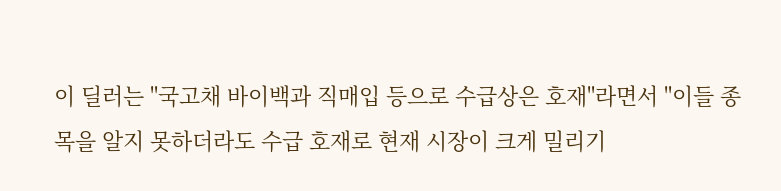이 딜러는 "국고채 바이백과 직매입 등으로 수급상은 호재"라면서 "이들 종목을 알지 못하더라도 수급 호재로 현재 시장이 크게 밀리기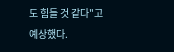도 힘들 것 같다"고 예상했다.